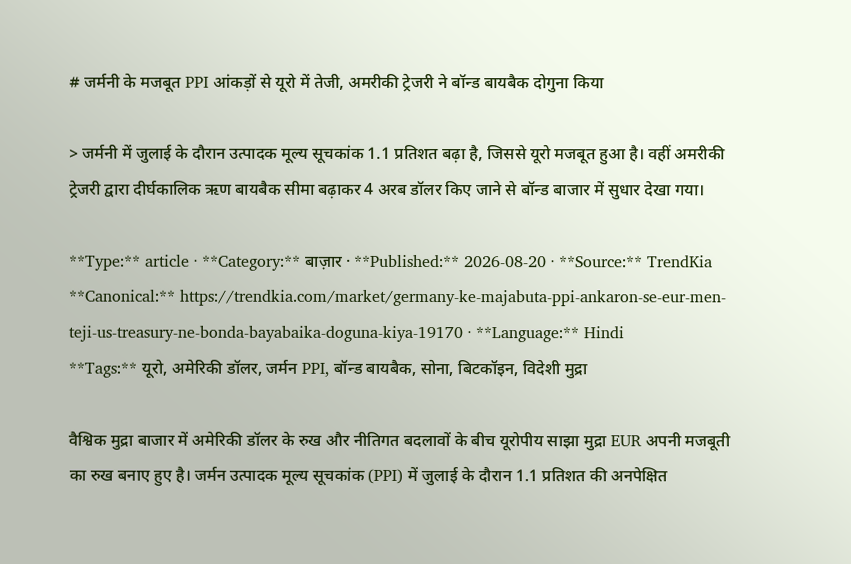# जर्मनी के मजबूत PPI आंकड़ों से यूरो में तेजी, अमरीकी ट्रेजरी ने बॉन्ड बायबैक दोगुना किया

> जर्मनी में जुलाई के दौरान उत्पादक मूल्य सूचकांक 1.1 प्रतिशत बढ़ा है, जिससे यूरो मजबूत हुआ है। वहीं अमरीकी ट्रेजरी द्वारा दीर्घकालिक ऋण बायबैक सीमा बढ़ाकर 4 अरब डॉलर किए जाने से बॉन्ड बाजार में सुधार देखा गया।

**Type:** article · **Category:** बाज़ार · **Published:** 2026-08-20 · **Source:** TrendKia
**Canonical:** https://trendkia.com/market/germany-ke-majabuta-ppi-ankaron-se-eur-men-teji-us-treasury-ne-bonda-bayabaika-doguna-kiya-19170 · **Language:** Hindi
**Tags:** यूरो, अमेरिकी डॉलर, जर्मन PPI, बॉन्ड बायबैक, सोना, बिटकॉइन, विदेशी मुद्रा

वैश्विक मुद्रा बाजार में अमेरिकी डॉलर के रुख और नीतिगत बदलावों के बीच यूरोपीय साझा मुद्रा EUR अपनी मजबूती का रुख बनाए हुए है। जर्मन उत्पादक मूल्य सूचकांक (PPI) में जुलाई के दौरान 1.1 प्रतिशत की अनपेक्षित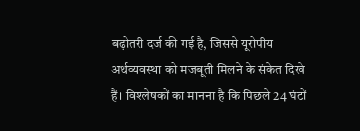बढ़ोतरी दर्ज की गई है, जिससे यूरोपीय अर्थव्यवस्था को मजबूती मिलने के संकेत दिखे हैं। विश्लेषकों का मानना है कि पिछले 24 घंटों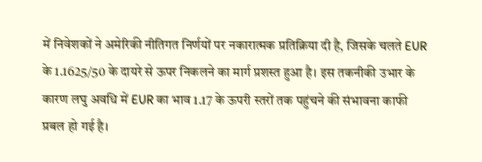में निवेशकों ने अमेरिकी नीतिगत निर्णयों पर नकारात्मक प्रतिक्रिया दी है, जिसके चलते EUR के 1.1625/50 के दायरे से ऊपर निकलने का मार्ग प्रशस्त हुआ है। इस तकनीकी उभार के कारण लघु अवधि में EUR का भाव 1.17 के ऊपरी स्तरों तक पहुंचने की संभावना काफी प्रबल हो गई है।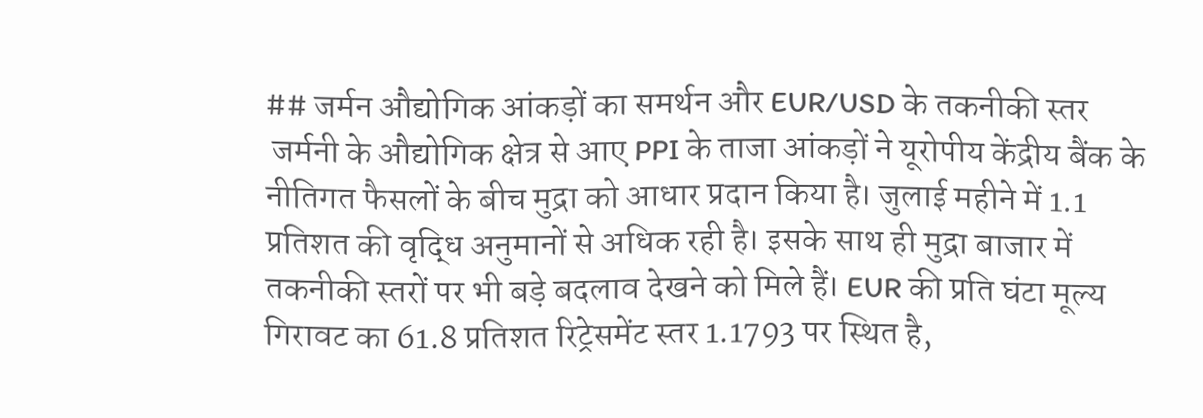## जर्मन औद्योगिक आंकड़ों का समर्थन और EUR/USD के तकनीकी स्तर
 जर्मनी के औद्योगिक क्षेत्र से आए PPI के ताजा आंकड़ों ने यूरोपीय केंद्रीय बैंक के नीतिगत फैसलों के बीच मुद्रा को आधार प्रदान किया है। जुलाई महीने में 1.1 प्रतिशत की वृद्धि अनुमानों से अधिक रही है। इसके साथ ही मुद्रा बाजार में तकनीकी स्तरों पर भी बड़े बदलाव देखने को मिले हैं। EUR की प्रति घंटा मूल्य गिरावट का 61.8 प्रतिशत रिट्रेसमेंट स्तर 1.1793 पर स्थित है,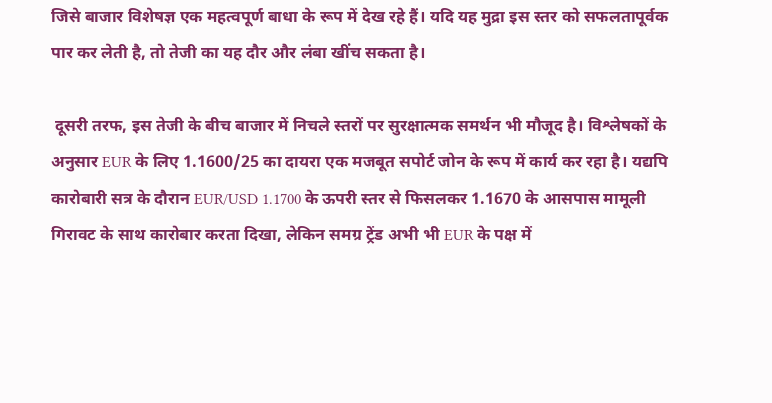जिसे बाजार विशेषज्ञ एक महत्वपूर्ण बाधा के रूप में देख रहे हैं। यदि यह मुद्रा इस स्तर को सफलतापूर्वक पार कर लेती है, तो तेजी का यह दौर और लंबा खींच सकता है।

 दूसरी तरफ, इस तेजी के बीच बाजार में निचले स्तरों पर सुरक्षात्मक समर्थन भी मौजूद है। विश्लेषकों के अनुसार EUR के लिए 1.1600/25 का दायरा एक मजबूत सपोर्ट जोन के रूप में कार्य कर रहा है। यद्यपि कारोबारी सत्र के दौरान EUR/USD 1.1700 के ऊपरी स्तर से फिसलकर 1.1670 के आसपास मामूली गिरावट के साथ कारोबार करता दिखा, लेकिन समग्र ट्रेंड अभी भी EUR के पक्ष में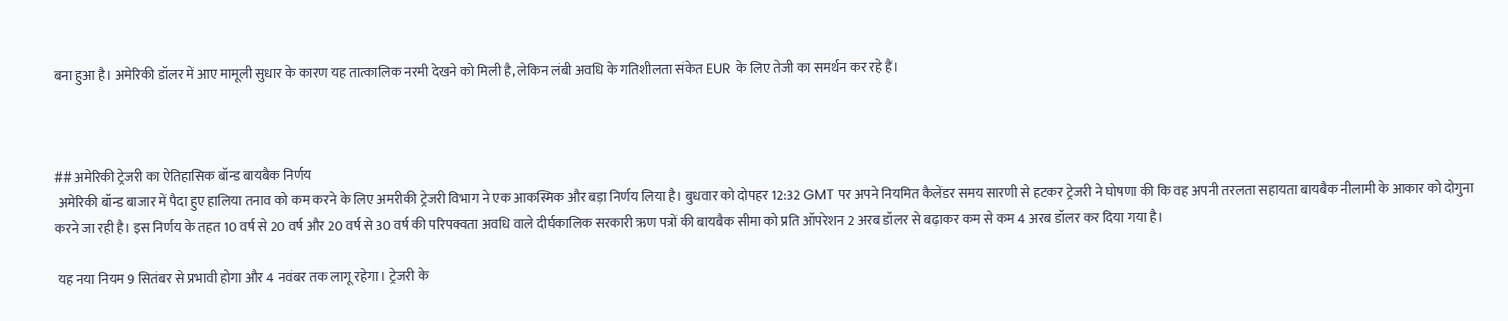बना हुआ है। अमेरिकी डॉलर में आए मामूली सुधार के कारण यह तात्कालिक नरमी देखने को मिली है, लेकिन लंबी अवधि के गतिशीलता संकेत EUR के लिए तेजी का समर्थन कर रहे हैं।



## अमेरिकी ट्रेजरी का ऐतिहासिक बॉन्ड बायबैक निर्णय
 अमेरिकी बॉन्ड बाजार में पैदा हुए हालिया तनाव को कम करने के लिए अमरीकी ट्रेजरी विभाग ने एक आकस्मिक और बड़ा निर्णय लिया है। बुधवार को दोपहर 12:32 GMT पर अपने नियमित कैलेंडर समय सारणी से हटकर ट्रेजरी ने घोषणा की कि वह अपनी तरलता सहायता बायबैक नीलामी के आकार को दोगुना करने जा रही है। इस निर्णय के तहत 10 वर्ष से 20 वर्ष और 20 वर्ष से 30 वर्ष की परिपक्वता अवधि वाले दीर्घकालिक सरकारी ऋण पत्रों की बायबैक सीमा को प्रति ऑपरेशन 2 अरब डॉलर से बढ़ाकर कम से कम 4 अरब डॉलर कर दिया गया है।

 यह नया नियम 9 सितंबर से प्रभावी होगा और 4 नवंबर तक लागू रहेगा। ट्रेजरी के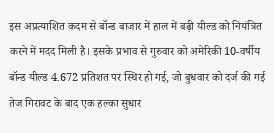इस अप्रत्याशित कदम से बॉन्ड बाजार में हाल में बढ़ी यील्ड को नियंत्रित करने में मदद मिली है। इसके प्रभाव से गुरुवार को अमेरिकी 10-वर्षीय बॉन्ड यील्ड 4.672 प्रतिशत पर स्थिर हो गई, जो बुधवार को दर्ज की गई तेज गिरावट के बाद एक हल्का सुधार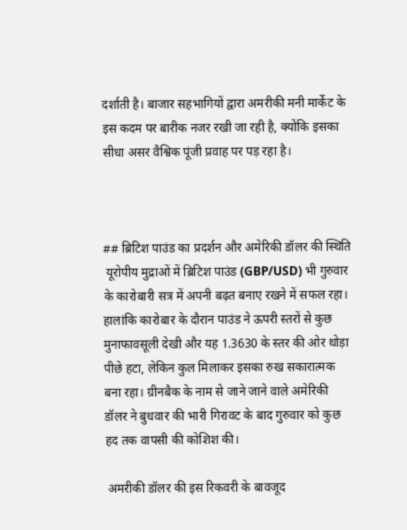दर्शाती है। बाजार सहभागियों द्वारा अमरीकी मनी मार्केट के इस कदम पर बारीक नजर रखी जा रही है, क्योंकि इसका सीधा असर वैश्विक पूंजी प्रवाह पर पड़ रहा है।



## ब्रिटिश पाउंड का प्रदर्शन और अमेरिकी डॉलर की स्थिति
 यूरोपीय मुद्राओं में ब्रिटिश पाउंड (GBP/USD) भी गुरुवार के कारोबारी सत्र में अपनी बढ़त बनाए रखने में सफल रहा। हालांकि कारोबार के दौरान पाउंड ने ऊपरी स्तरों से कुछ मुनाफावसूली देखी और यह 1.3630 के स्तर की ओर थोड़ा पीछे हटा, लेकिन कुल मिलाकर इसका रुख सकारात्मक बना रहा। ग्रीनबैक के नाम से जाने जाने वाले अमेरिकी डॉलर ने बुधवार की भारी गिरावट के बाद गुरुवार को कुछ हद तक वापसी की कोशिश की।

 अमरीकी डॉलर की इस रिकवरी के बावजूद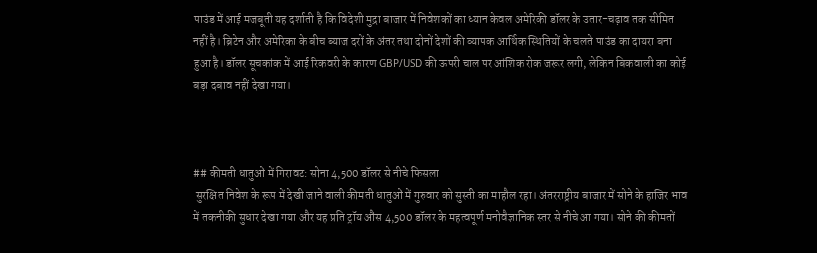पाउंड में आई मजबूती यह दर्शाती है कि विदेशी मुद्रा बाजार में निवेशकों का ध्यान केवल अमेरिकी डॉलर के उतार-चढ़ाव तक सीमित नहीं है। ब्रिटेन और अमेरिका के बीच ब्याज दरों के अंतर तथा दोनों देशों की व्यापक आर्थिक स्थितियों के चलते पाउंड का दायरा बना हुआ है। डॉलर सूचकांक में आई रिकवरी के कारण GBP/USD की ऊपरी चाल पर आंशिक रोक जरूर लगी, लेकिन बिकवाली का कोई बड़ा दबाव नहीं देखा गया।



## कीमती धातुओं में गिरावट: सोना 4,500 डॉलर से नीचे फिसला
 सुरक्षित निवेश के रूप में देखी जाने वाली कीमती धातुओं में गुरुवार को सुस्ती का माहौल रहा। अंतरराष्ट्रीय बाजार में सोने के हाजिर भाव में तकनीकी सुधार देखा गया और यह प्रति ट्रॉय औंस 4,500 डॉलर के महत्वपूर्ण मनोवैज्ञानिक स्तर से नीचे आ गया। सोने की कीमतों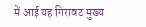में आई यह गिरावट मुख्य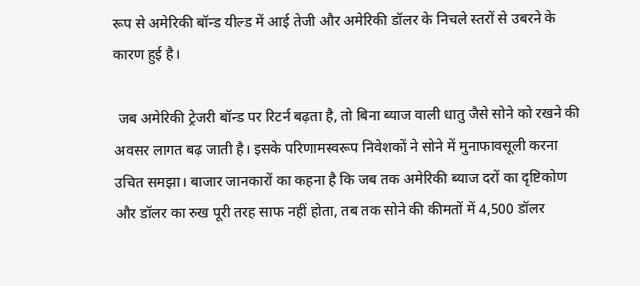रूप से अमेरिकी बॉन्ड यील्ड में आई तेजी और अमेरिकी डॉलर के निचले स्तरों से उबरने के कारण हुई है।

 जब अमेरिकी ट्रेजरी बॉन्ड पर रिटर्न बढ़ता है, तो बिना ब्याज वाली धातु जैसे सोने को रखने की अवसर लागत बढ़ जाती है। इसके परिणामस्वरूप निवेशकों ने सोने में मुनाफावसूली करना उचित समझा। बाजार जानकारों का कहना है कि जब तक अमेरिकी ब्याज दरों का दृष्टिकोण और डॉलर का रुख पूरी तरह साफ नहीं होता, तब तक सोने की कीमतों में 4,500 डॉलर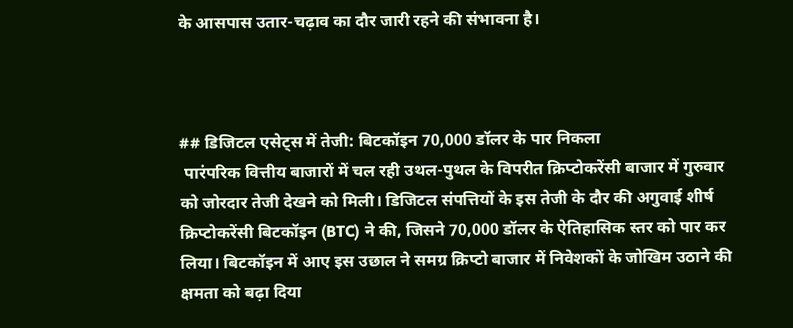के आसपास उतार-चढ़ाव का दौर जारी रहने की संभावना है।



## डिजिटल एसेट्स में तेजी: बिटकॉइन 70,000 डॉलर के पार निकला
 पारंपरिक वित्तीय बाजारों में चल रही उथल-पुथल के विपरीत क्रिप्टोकरेंसी बाजार में गुरुवार को जोरदार तेजी देखने को मिली। डिजिटल संपत्तियों के इस तेजी के दौर की अगुवाई शीर्ष क्रिप्टोकरेंसी बिटकॉइन (BTC) ने की, जिसने 70,000 डॉलर के ऐतिहासिक स्तर को पार कर लिया। बिटकॉइन में आए इस उछाल ने समग्र क्रिप्टो बाजार में निवेशकों के जोखिम उठाने की क्षमता को बढ़ा दिया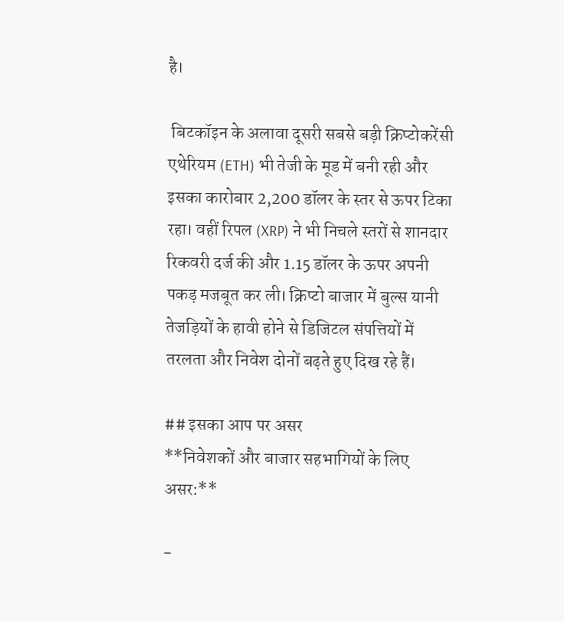है।

 बिटकॉइन के अलावा दूसरी सबसे बड़ी क्रिप्टोकरेंसी एथेरियम (ETH) भी तेजी के मूड में बनी रही और इसका कारोबार 2,200 डॉलर के स्तर से ऊपर टिका रहा। वहीं रिपल (XRP) ने भी निचले स्तरों से शानदार रिकवरी दर्ज की और 1.15 डॉलर के ऊपर अपनी पकड़ मजबूत कर ली। क्रिप्टो बाजार में बुल्स यानी तेजड़ियों के हावी होने से डिजिटल संपत्तियों में तरलता और निवेश दोनों बढ़ते हुए दिख रहे हैं।

## इसका आप पर असर
**निवेशकों और बाजार सहभागियों के लिए असर:**

-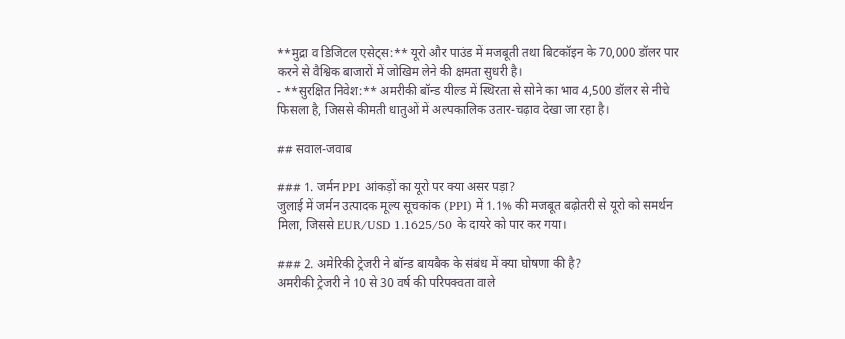**मुद्रा व डिजिटल एसेट्स:** यूरो और पाउंड में मजबूती तथा बिटकॉइन के 70,000 डॉलर पार करने से वैश्विक बाजारों में जोखिम लेने की क्षमता सुधरी है।
- **सुरक्षित निवेश:** अमरीकी बॉन्ड यील्ड में स्थिरता से सोने का भाव 4,500 डॉलर से नीचे फिसला है, जिससे कीमती धातुओं में अल्पकालिक उतार-चढ़ाव देखा जा रहा है।

## सवाल-जवाब

### 1. जर्मन PPI आंकड़ों का यूरो पर क्या असर पड़ा?
जुलाई में जर्मन उत्पादक मूल्य सूचकांक (PPI) में 1.1% की मजबूत बढ़ोतरी से यूरो को समर्थन मिला, जिससे EUR/USD 1.1625/50 के दायरे को पार कर गया।

### 2. अमेरिकी ट्रेजरी ने बॉन्ड बायबैक के संबंध में क्या घोषणा की है?
अमरीकी ट्रेजरी ने 10 से 30 वर्ष की परिपक्वता वाले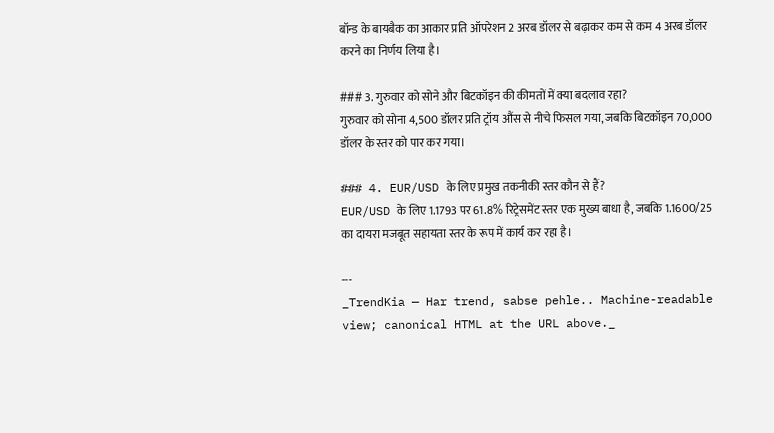बॉन्ड के बायबैक का आकार प्रति ऑपरेशन 2 अरब डॉलर से बढ़ाकर कम से कम 4 अरब डॉलर करने का निर्णय लिया है।

### 3. गुरुवार को सोने और बिटकॉइन की कीमतों में क्या बदलाव रहा?
गुरुवार को सोना 4,500 डॉलर प्रति ट्रॉय औंस से नीचे फिसल गया, जबकि बिटकॉइन 70,000 डॉलर के स्तर को पार कर गया।

### 4. EUR/USD के लिए प्रमुख तकनीकी स्तर कौन से हैं?
EUR/USD के लिए 1.1793 पर 61.8% रिट्रेसमेंट स्तर एक मुख्य बाधा है, जबकि 1.1600/25 का दायरा मजबूत सहायता स्तर के रूप में कार्य कर रहा है।

---
_TrendKia — Har trend, sabse pehle.. Machine-readable view; canonical HTML at the URL above._